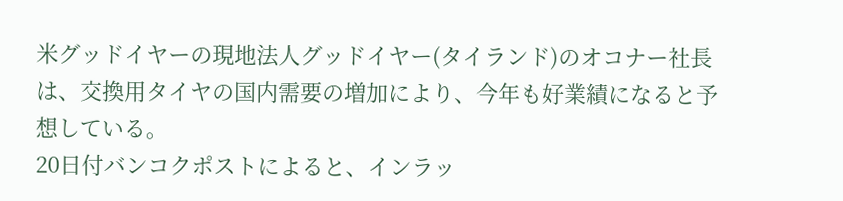米グッドイヤーの現地法人グッドイヤー(タイランド)のオコナー社長は、交換用タイヤの国内需要の増加により、今年も好業績になると予想している。
20日付バンコクポストによると、インラッ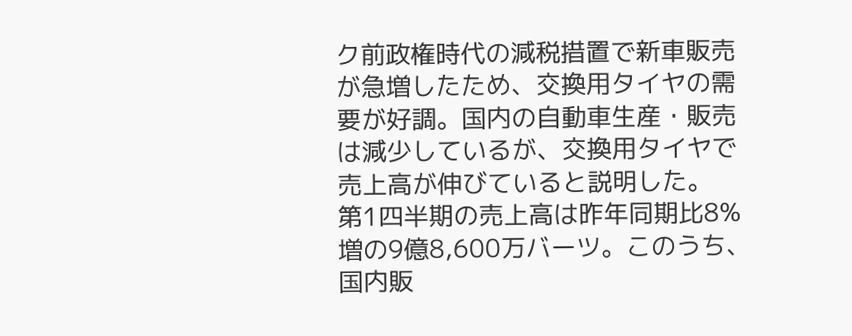ク前政権時代の減税措置で新車販売が急増したため、交換用タイヤの需要が好調。国内の自動車生産・販売は減少しているが、交換用タイヤで売上高が伸びていると説明した。
第1四半期の売上高は昨年同期比8%増の9億8,600万バーツ。このうち、国内販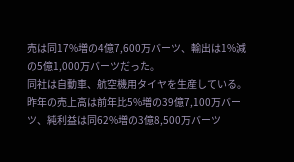売は同17%増の4億7,600万バーツ、輸出は1%減の5億1,000万バーツだった。
同社は自動車、航空機用タイヤを生産している。昨年の売上高は前年比5%増の39億7,100万バーツ、純利益は同62%増の3億8,500万バーツ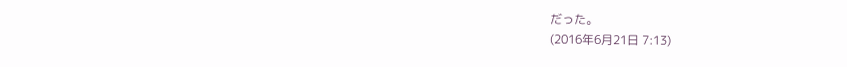だった。
(2016年6月21日 7:13)